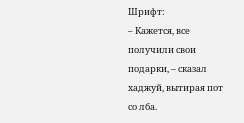Шрифт:
– Кажется, все получили свои подарки, – сказал хаджуй, вытирая пот со лба.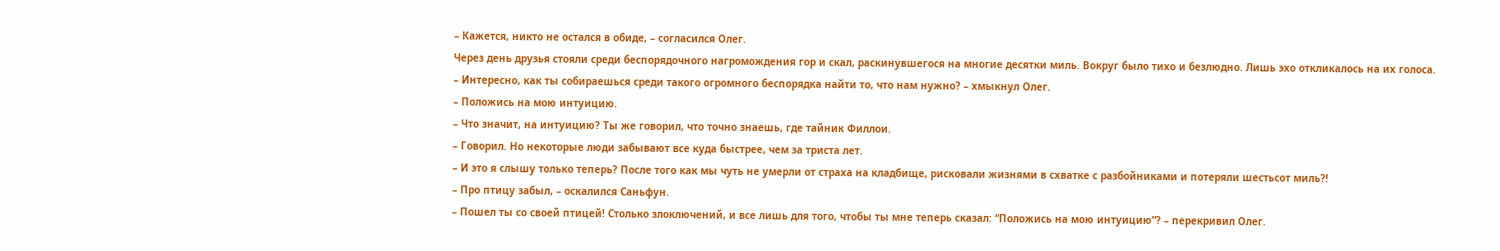– Кажется, никто не остался в обиде, – согласился Олег.
Через день друзья стояли среди беспорядочного нагромождения гор и скал, раскинувшегося на многие десятки миль. Вокруг было тихо и безлюдно. Лишь эхо откликалось на их голоса.
– Интересно, как ты собираешься среди такого огромного беспорядка найти то, что нам нужно? – хмыкнул Олег.
– Положись на мою интуицию.
– Что значит, на интуицию? Ты же говорил, что точно знаешь, где тайник Филлои.
– Говорил. Но некоторые люди забывают все куда быстрее, чем за триста лет.
– И это я слышу только теперь? После того как мы чуть не умерли от страха на кладбище, рисковали жизнями в схватке с разбойниками и потеряли шестьсот миль?!
– Про птицу забыл, – оскалился Саньфун.
– Пошел ты со своей птицей! Столько злоключений, и все лишь для того, чтобы ты мне теперь сказал: “Положись на мою интуицию”? – перекривил Олег.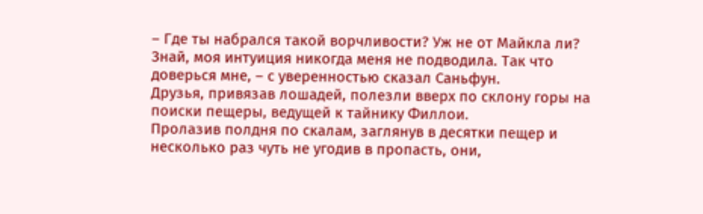– Где ты набрался такой ворчливости? Уж не от Майкла ли? Знай, моя интуиция никогда меня не подводила. Так что доверься мне, – с уверенностью сказал Саньфун.
Друзья, привязав лошадей, полезли вверх по склону горы на поиски пещеры, ведущей к тайнику Филлои.
Пролазив полдня по скалам, заглянув в десятки пещер и несколько раз чуть не угодив в пропасть, они,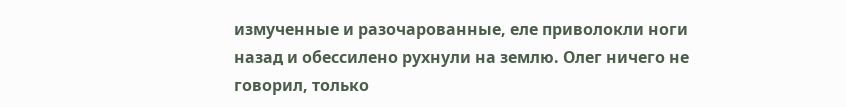измученные и разочарованные, еле приволокли ноги назад и обессилено рухнули на землю. Олег ничего не говорил, только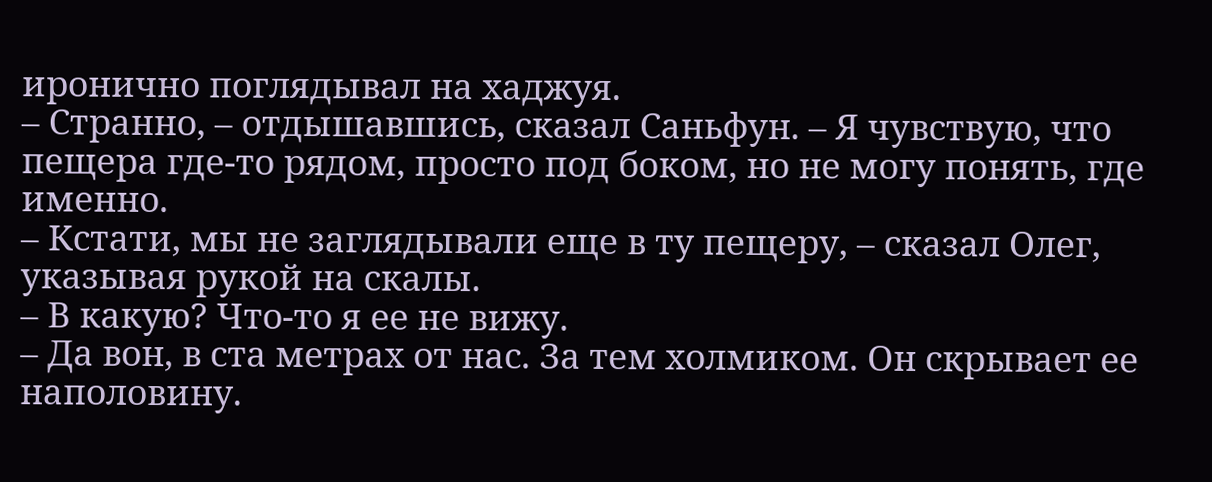иронично поглядывал на хаджуя.
– Странно, – отдышавшись, сказал Саньфун. – Я чувствую, что пещера где-то рядом, просто под боком, но не могу понять, где именно.
– Кстати, мы не заглядывали еще в ту пещеру, – сказал Олег, указывая рукой на скалы.
– В какую? Что-то я ее не вижу.
– Да вон, в ста метрах от нас. За тем холмиком. Он скрывает ее наполовину.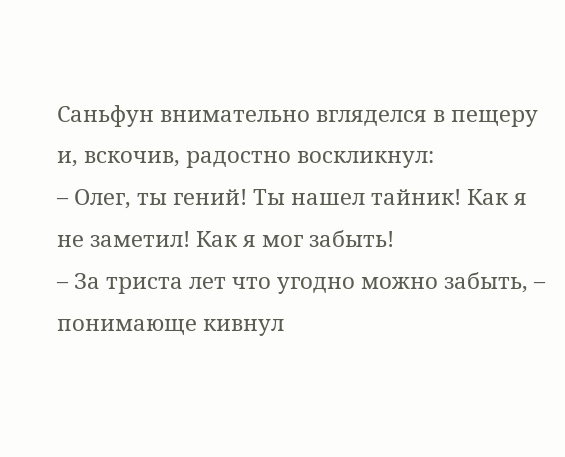Саньфун внимательно вгляделся в пещеру и, вскочив, радостно воскликнул:
– Олег, ты гений! Ты нашел тайник! Как я не заметил! Как я мог забыть!
– За триста лет что угодно можно забыть, – понимающе кивнул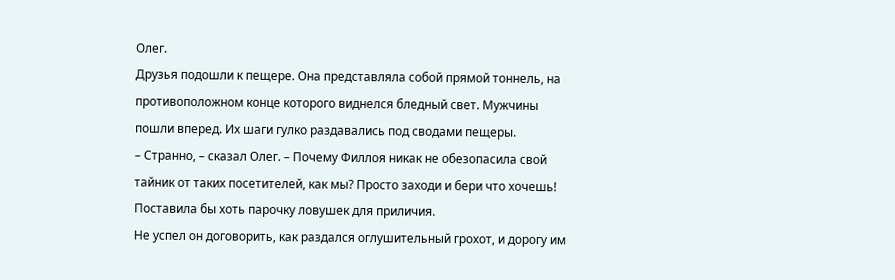Олег.
Друзья подошли к пещере. Она представляла собой прямой тоннель, на противоположном конце которого виднелся бледный свет. Мужчины пошли вперед. Их шаги гулко раздавались под сводами пещеры.
– Странно, – сказал Олег. – Почему Филлоя никак не обезопасила свой тайник от таких посетителей, как мы? Просто заходи и бери что хочешь! Поставила бы хоть парочку ловушек для приличия.
Не успел он договорить, как раздался оглушительный грохот, и дорогу им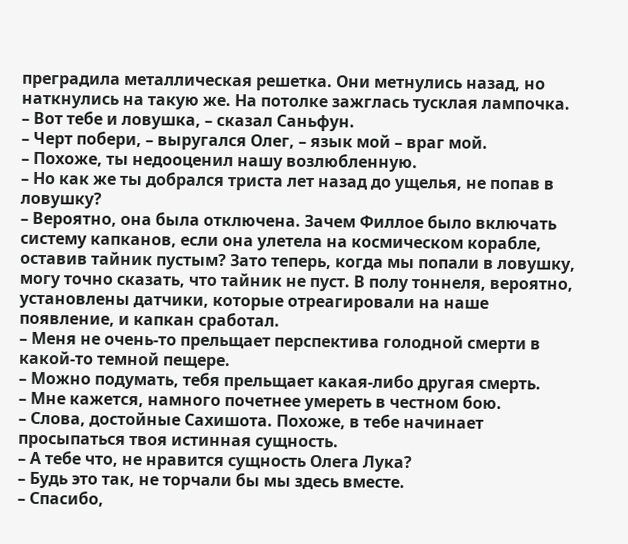преградила металлическая решетка. Они метнулись назад, но наткнулись на такую же. На потолке зажглась тусклая лампочка.
– Вот тебе и ловушка, – сказал Саньфун.
– Черт побери, – выругался Олег, – язык мой – враг мой.
– Похоже, ты недооценил нашу возлюбленную.
– Но как же ты добрался триста лет назад до ущелья, не попав в ловушку?
– Вероятно, она была отключена. Зачем Филлое было включать систему капканов, если она улетела на космическом корабле, оставив тайник пустым? Зато теперь, когда мы попали в ловушку, могу точно сказать, что тайник не пуст. В полу тоннеля, вероятно, установлены датчики, которые отреагировали на наше появление, и капкан сработал.
– Меня не очень-то прельщает перспектива голодной смерти в какой-то темной пещере.
– Можно подумать, тебя прельщает какая-либо другая смерть.
– Мне кажется, намного почетнее умереть в честном бою.
– Слова, достойные Сахишота. Похоже, в тебе начинает просыпаться твоя истинная сущность.
– А тебе что, не нравится сущность Олега Лука?
– Будь это так, не торчали бы мы здесь вместе.
– Спасибо,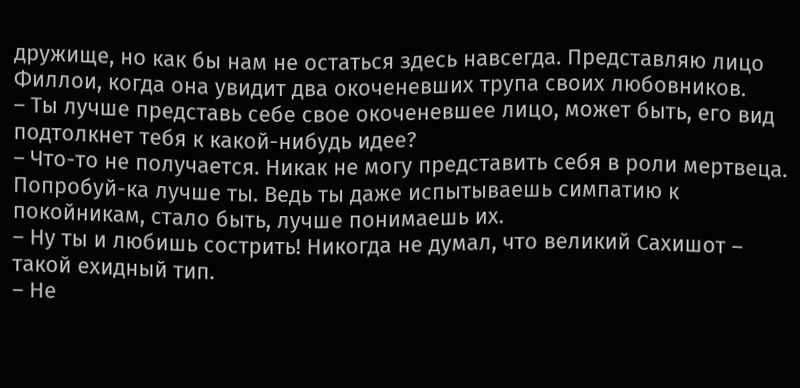дружище, но как бы нам не остаться здесь навсегда. Представляю лицо Филлои, когда она увидит два окоченевших трупа своих любовников.
– Ты лучше представь себе свое окоченевшее лицо, может быть, его вид подтолкнет тебя к какой-нибудь идее?
– Что-то не получается. Никак не могу представить себя в роли мертвеца. Попробуй-ка лучше ты. Ведь ты даже испытываешь симпатию к покойникам, стало быть, лучше понимаешь их.
– Ну ты и любишь сострить! Никогда не думал, что великий Сахишот – такой ехидный тип.
– Не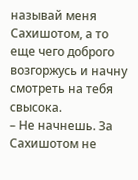называй меня Сахишотом, а то еще чего доброго возгоржусь и начну смотреть на тебя свысока.
– Не начнешь. За Сахишотом не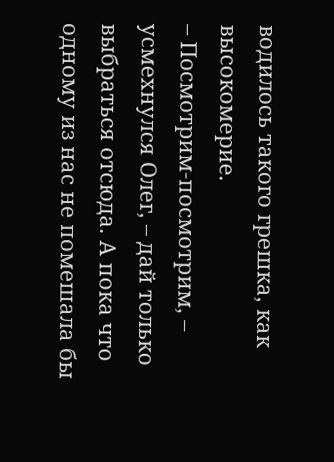водилось такого грешка, как высокомерие.
– Посмотрим-посмотрим, – усмехнулся Олег, – дай только выбраться отсюда. А пока что одному из нас не помешала бы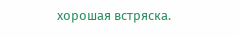хорошая встряска.